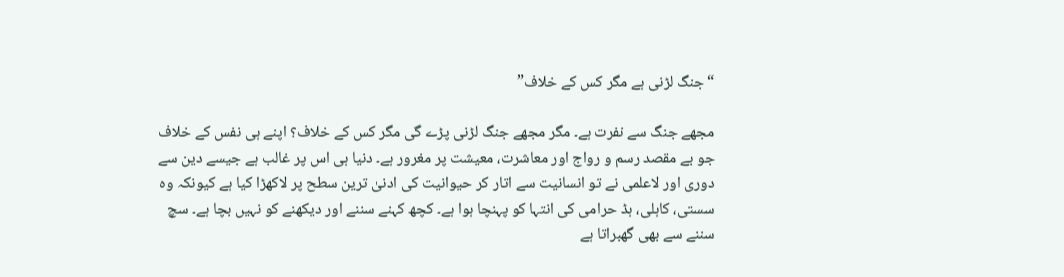“جنگ لڑنی ہے مگر کس کے خلاف”

مجھے جنگ سے نفرت ہے۔ مگر مجھے جنگ لڑنی پڑے گی مگر کس کے خلاف؟ اپنے ہی نفس کے خلاف جو بے مقصد رسم و رواج اور معاشرت، معیشت پر مغرور ہے۔ دنیا ہی اس پر غالب ہے جیسے دین سے دوری اور لاعلمی نے تو انسانیت سے اتار کر حیوانیت کی ادنیٰ ترین سطح پر لاکھڑا کیا ہے کیونکہ وہ سستی، کاہلی، ہڈ حرامی کی انتہا کو پہنچا ہوا ہے۔ کچھ کہنے سننے اور دیکھنے کو نہیں بچا ہے۔ سچ سننے سے بھی گھبراتا ہے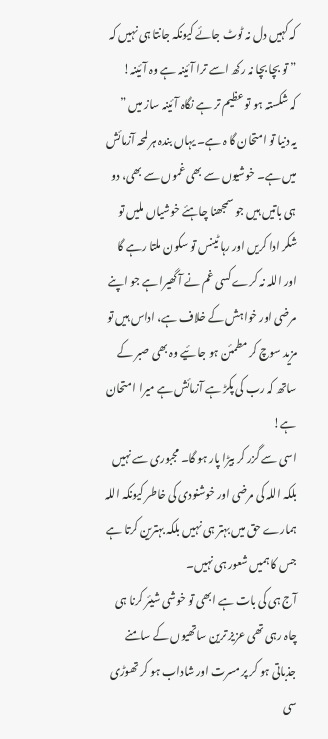کہ کہیں دل نہ ٹوٹ جائے کیونکہ جانتا ہی نہیں کہ
” تو بچا بچا نہ رکھ اسے ترا آئینہ ہے وہ آئینہ!
کہ شکستہ ہو تو عظیم تر ہے نگاہ آئینہ ساز میں ”
یہ دنیا تو امتحان گا ہ ہے۔ یہاں بندہ ہر لمحہ آزمائش میں ہے۔ خوشیوں سے بھی غموں سے بھی، دو ہی باتیں ہیں جو سمجھنا چاہئے خوشیاں ملیں تو شکر ادا کریں اور رہا ٹینس تو سکون ملتا رہے گا اور اللہ نہ کرے کسی غم نے آ گھیرا ہے جو اپنے مرضی اور خواہش کے خلاف ہے، اداس ہیں تو مزید سوچ کر مطمئن ہو جا ئیے وہ بھی صبر کے ساتھ کہ رب کی پکڑ ہے آزمائش ہے میرا ا متحان ہے!
اسی سے گزر کر بیڑا پار ہو گا۔ مجبوری سے نہیں بلکہ اللہ کی مرضی اور خوشنودی کی خاطر کیونکہ اللہ ہمارے حق میں بہتر ہی نہیں بلکہ بہترین کرتا ہے جس کا ہمیں شعور ہی نہیں۔
آج ہی کی بات ہے ابھی تو خوشی شیئر کرنا ہی چاہ رہی تھی عزیز ترین ساتھیوں کے سامنے جذباتی ہو کر پر مسرت اور شاداب ہو کر تھوڑی سی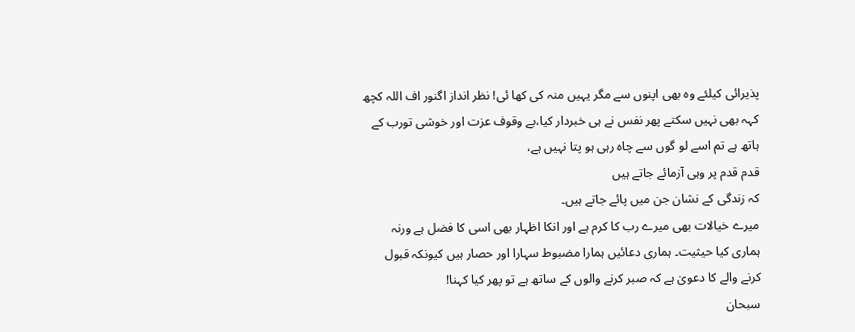پذیرائی کیلئے وہ بھی اپنوں سے مگر یہیں منہ کی کھا ئی! نظر انداز اگنور اف اللہ کچھ کہہ بھی نہیں سکتے پھر نفس نے ہی خبردار کیا،بے وقوف عزت اور خوشی تورب کے ہاتھ ہے تم اسے لو گوں سے چاہ رہی ہو پتا نہیں ہے،
قدم قدم پر وہی آزمائے جاتے ہیں
کہ زندگی کے نشان جن میں پائے جاتے ہیں۔
میرے خیالات بھی میرے رب کا کرم ہے اور انکا اظہار بھی اسی کا فضل ہے ورنہ ہماری کیا حیثیت۔ ہماری دعائیں ہمارا مضبوط سہارا اور حصار ہیں کیونکہ قبول کرنے والے کا دعویٰ ہے کہ صبر کرنے والوں کے ساتھ ہے تو پھر کیا کہنا!
سبحان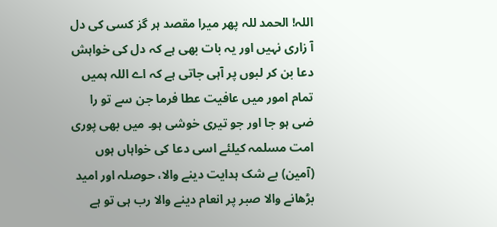اللہ! الحمد للہ پھر میرا مقصد ہر گز کسی کی دل آ زاری نہیں اور یہ بات بھی ہے کہ دل کی خواہش دعا بن کر لبوں پر آہی جاتی ہے کہ اے اللہ ہمیں تمام امور میں عافیت عطا فرما جن سے تو را ضی ہو جا اور جو تیری خوشی ہو۔ میں بھی پوری امت مسلمہ کیلئے اسی دعا کی خواہاں ہوں (آمین) بے شک ہدایت دینے والا، حوصلہ اور امید بڑھانے والا صبر پر انعام دینے والا رب ہی تو ہے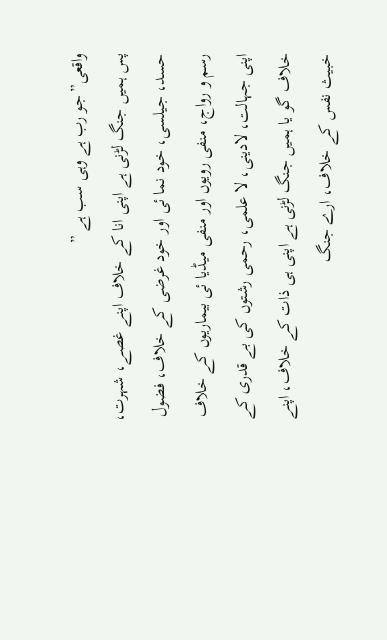واقعی”جو رب ہے وہی سب ہے ”
پس ہمیں جنگ لڑنی ہے اپنی انا کے خلاف اپنے غصے، شہرت، حسد، جیلسی، خود نما ئی اور خود غرضی کے خلاف، فضول رسم و رواج، منفی رویوں اور منفی میڈیا ئی بیماریوں کے خلاف اپنی جہالت، لادینی، لا علمی، رحمی رشتوں کی بے قدری کے خلاف گو یا ہمیں جنگ لڑنی ہے اپنی ہی ذات کے خلاف، اپنے خبیث نفس کے خلاف، ارے جنگ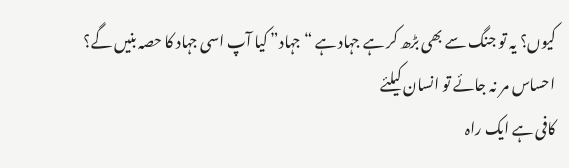کیوں؟ یہ تو جنگ سے بھی بڑھ کر ہے جہاد ہے “جہاد” کیا آپ اسی جہاد کا حصہ بنیں گے؟
احساس مر نہ جائے تو انسان کیلئے
کافی ہے ایک راہ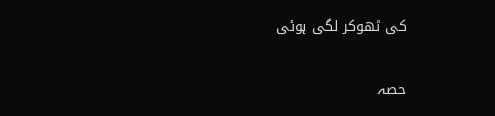کی ٹھوکر لگی ہوئی

حصہ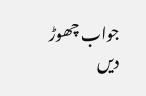جواب چھوڑ دیں